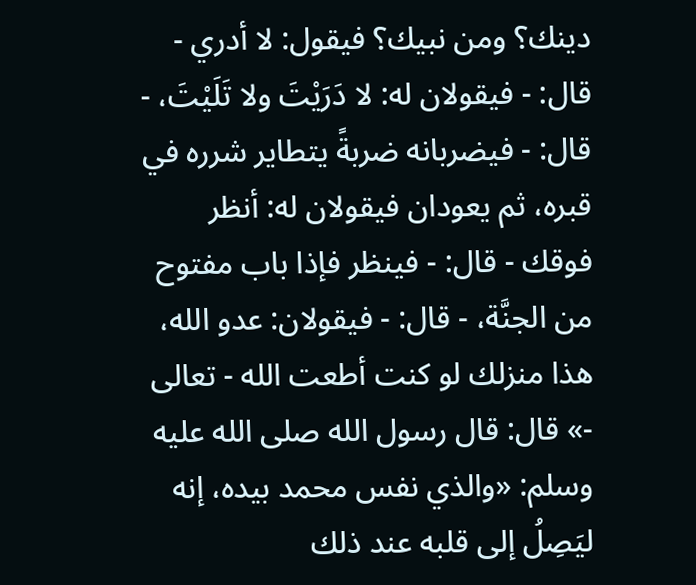دينك؟ ومن نبيك؟ فيقول: لا أدري - قال: - فيقولان له: لا دَرَيْتَ ولا تَلَيْتَ، - قال: - فيضربانه ضربةً يتطاير شرره في قبره، ثم يعودان فيقولان له: أنظر فوقك - قال: - فينظر فإذا باب مفتوح من الجنَّة، - قال: - فيقولان: عدو الله، هذا منزلك لو كنت أطعت الله - تعالى -» قال: قال رسول الله صلى الله عليه وسلم: «والذي نفس محمد بيده، إنه ليَصِلُ إلى قلبه عند ذلك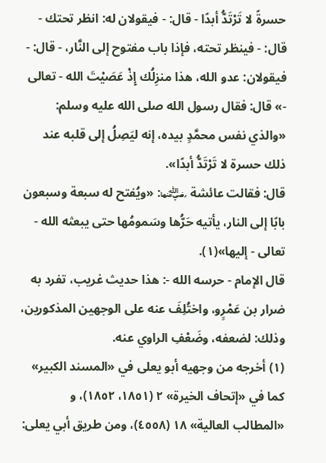حسرةً لا تَرْتَدُّ أبدًا - قال: - فيقولان له: انظر تحتك - قال: - فينظر تحته، فإذا باب مفتوح إلى النَّار، - قال: - فيقولان: عدو الله، هذا منزِلُك إِذْ عَصَيْتَ الله - تعالى -» قال: فقال رسول الله صلى الله عليه وسلم: «والذي نفس محمَّدٍ بيده، إنه ليَصِلُ إلى قلبه عند ذلك حسرة لا تَرْتَدُّ أبدًا».
قال: فقالت عائشة ﵂: «ويُفتح له سبعة وسبعون بابًا إلى النار، يأتيه حَرُّها وسَمومُها حتى يبعثه الله - تعالى - إليها»(١).
قال الإمام - حرسه الله -: هذا حديث غريب، تفرد به ضرار بن عَمْرٍو، واختُلِفَ عنه على الوجهين المذكورين، وذلك: لضعفه، وضَعْفِ الراوي عنه.
(١) أخرجه من وجهيه أبو يعلى في «المسند الكبير» كما في «إتحاف الخيرة» ٢ (١٨٥١، ١٨٥٢)، و «المطالب العالية» ١٨ (٤٥٥٨)، ومن طريق أبي يعلى: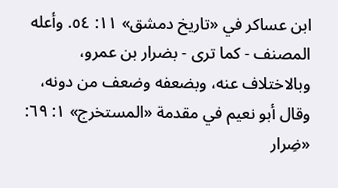ابن عساكر في «تاريخ دمشق» ١١: ٥٤. وأعله المصنف - كما ترى - بضرار بن عمرو، وبالاختلاف عنه، وبضعفه وضعف من دونه، وقال أبو نعيم في مقدمة «المستخرج» ١: ٦٩: «ضِرار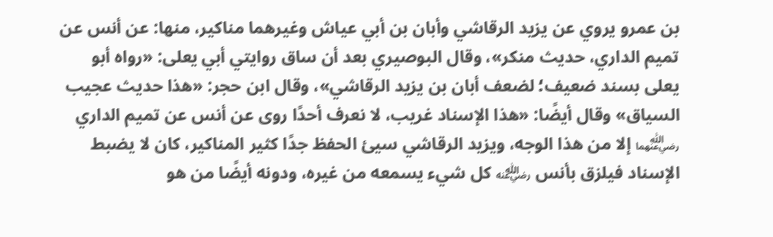بن عمرو يروي عن يزيد الرقاشي وأبان بن أبي عياش وغيرهما مناكير، منها: عن أنس عن تميم الداري، حديث منكر»، وقال البوصيري بعد أن ساق روايتي أبي يعلى: «رواه أبو يعلى بسند ضعيف؛ لضعف أبان بن يزيد الرقاشي»، وقال ابن حجر: «هذا حديث عجيب السياق» وقال أيضًا: «هذا الإسناد غريب، لا نعرف أحدًا روى عن أنس عن تميم الداري ﵄ إلا من هذا الوجه، ويزيد الرقاشي سيئ الحفظ جدًا كثير المناكير، كان لا يضبط الإسناد فيلزق بأنس ﵁ كل شيء يسمعه من غيره، ودونه أيضًا من هو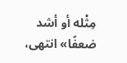مِثْله أو أشد ضعفًا» انتهى،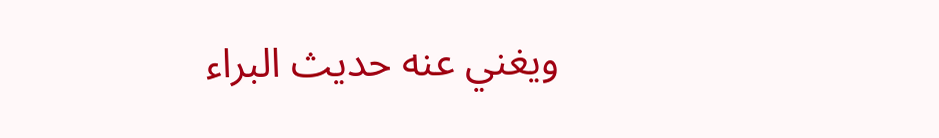ويغني عنه حديث البراء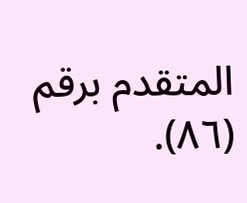المتقدم برقم (٨٦).